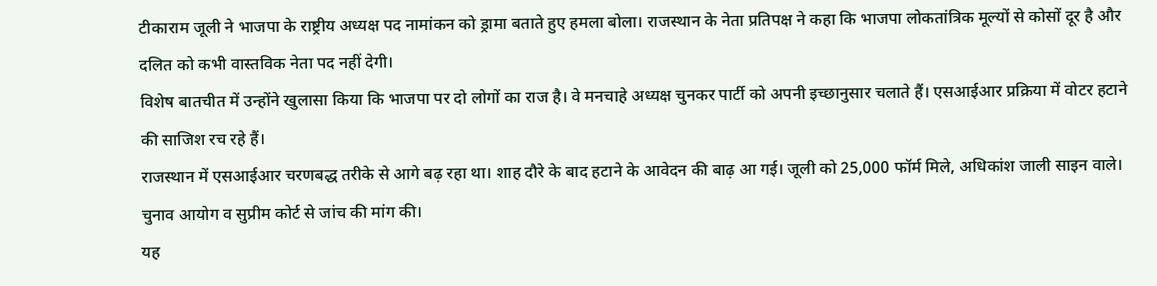टीकाराम जूली ने भाजपा के राष्ट्रीय अध्यक्ष पद नामांकन को ड्रामा बताते हुए हमला बोला। राजस्थान के नेता प्रतिपक्ष ने कहा कि भाजपा लोकतांत्रिक मूल्यों से कोसों दूर है और दलित को कभी वास्तविक नेता पद नहीं देगी।
विशेष बातचीत में उन्होंने खुलासा किया कि भाजपा पर दो लोगों का राज है। वे मनचाहे अध्यक्ष चुनकर पार्टी को अपनी इच्छानुसार चलाते हैं। एसआईआर प्रक्रिया में वोटर हटाने की साजिश रच रहे हैं।
राजस्थान में एसआईआर चरणबद्ध तरीके से आगे बढ़ रहा था। शाह दौरे के बाद हटाने के आवेदन की बाढ़ आ गई। जूली को 25,000 फॉर्म मिले, अधिकांश जाली साइन वाले। चुनाव आयोग व सुप्रीम कोर्ट से जांच की मांग की।
यह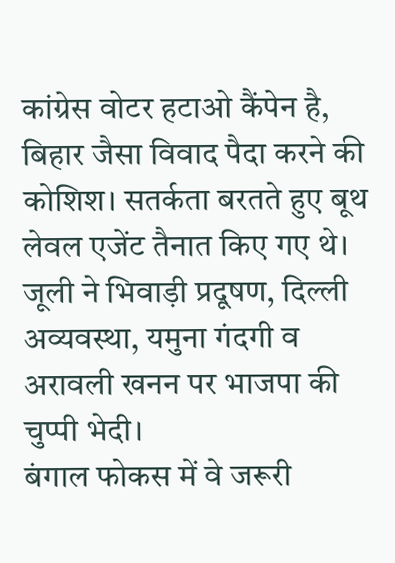कांग्रेस वोटर हटाओ कैंपेन है, बिहार जैसा विवाद पैदा करने की कोशिश। सतर्कता बरतते हुए बूथ लेवल एजेंट तैनात किए गए थे। जूली ने भिवाड़ी प्रदूषण, दिल्ली अव्यवस्था, यमुना गंदगी व अरावली खनन पर भाजपा की चुप्पी भेदी।
बंगाल फोकस में वे जरूरी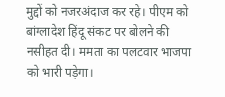मुद्दों को नजरअंदाज कर रहे। पीएम को बांग्लादेश हिंदू संकट पर बोलने की नसीहत दी। ममता का पलटवार भाजपा को भारी पड़ेगा।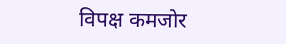विपक्ष कमजोर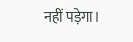नहीं पड़ेगा।